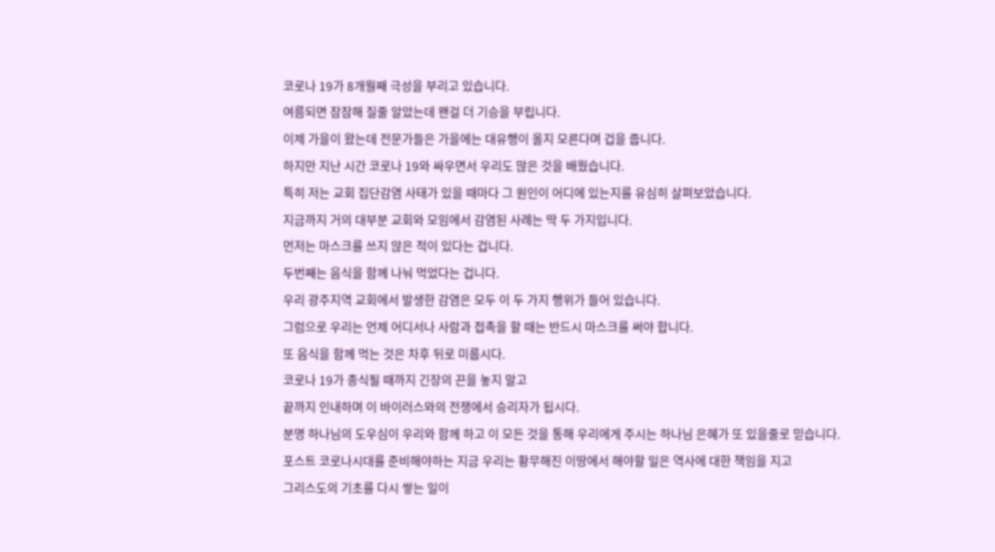코로나 19가 8개월째 극성을 부리고 있습니다.
여름되면 잠잠해 질줄 알았는데 왠걸 더 기승을 부립니다.
이제 가을이 왔는데 전문가들은 가을에는 대유행이 올지 모른다며 겁을 줍니다.
하지만 지난 시간 코로나 19와 싸우면서 우리도 많은 것을 배웠습니다.
특히 저는 교회 집단감염 사태가 있을 때마다 그 원인이 어디에 있는지를 유심히 살펴보았습니다.
지금까지 거의 대부분 교회와 모임에서 감염된 사례는 딱 두 가지입니다.
먼저는 마스크를 쓰지 않은 적이 있다는 겁니다.
두번째는 음식을 함께 나눠 먹었다는 겁니다.
우리 광주지역 교회에서 발생한 감염은 모두 이 두 가지 행위가 들어 있습니다.
그럼으로 우리는 언제 어디서나 사람과 접촉을 할 때는 반드시 마스크를 써야 합니다.
또 음식을 함께 먹는 것은 차후 뒤로 미룹시다.
코로나 19가 종식될 때까지 긴장의 끈을 놓지 말고
끝까지 인내하며 이 바이러스와의 전쟁에서 승리자가 됩시다.
분명 하나님의 도우심이 우리와 함께 하고 이 모든 것을 통해 우리에게 주시는 하나님 은혜가 또 있을줄로 믿습니다.
포스트 코로나시대를 준비해야하는 지금 우리는 황무해진 이땅에서 해야할 일은 역사에 대한 책임을 지고
그리스도의 기초를 다시 쌓는 일이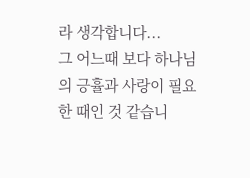라 생각합니다...
그 어느때 보다 하나님의 긍휼과 사랑이 필요한 때인 것 같습니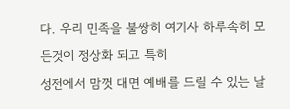다. 우리 민족을 불쌍히 여기사 하루속히 모든것이 정상화 되고 특히
성전에서 맘껏 대면 예배를 드릴 수 있는 날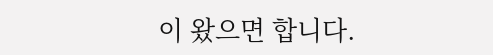이 왔으면 합니다.